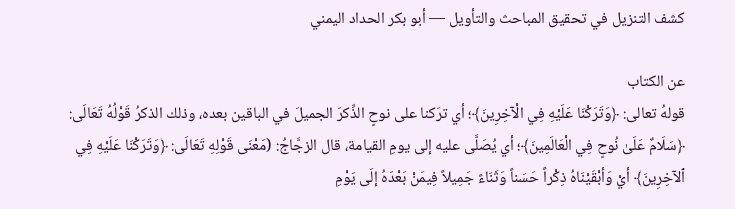كشف التنزيل في تحقيق المباحث والتأويل — أبو بكر الحداد اليمني

عن الكتاب
قولهُ تعالى: ﴿وَتَرَكْنَا عَلَيْهِ فِي الْآخِرِينَ﴾؛ أي ترَكنا على نوحٍ الذِّكرَ الجميلَ في الباقين بعده، وذلك الذكرُ قَوْلُهُ تَعَالَى: ﴿سَلَامٌ عَلَىٰ نُوحٍ فِي الْعَالَمِينَ﴾؛ أي يُصَلَّى عليه إلى يومِ القيامة، قال الزجَّاجُ: (مَعْنَى قَوْلِهِ تَعَالَى: ﴿وَتَرَكْنَا عَلَيْهِ فِي ٱلآخِرِينَ﴾ أيْ وَأبْقَيْنَاهُ ذِكْراً حَسَناً وَثَنَاءً جَمِيلاً فِيمَنْ بَعْدَهُ إلَى يَوْمِ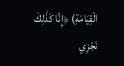الْقِيَامَةِ) ﴿إِنَّا كَذَٰلِكَ نَجْزِي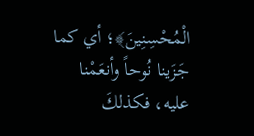الْمُحْسِنِينَ﴾؛ أي كما جَزَينا نُوحاً وأنعَمْنا عليه، فكذلكَ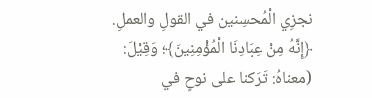نجزِي الْمُحسِنين في القولِ والعملِ.
﴿إِنَّهُ مِنْ عِبَادِنَا الْمُؤْمِنِينَ﴾؛ وَقِيْلَ: (معناهُ: تَرَكنا على نوحٍ في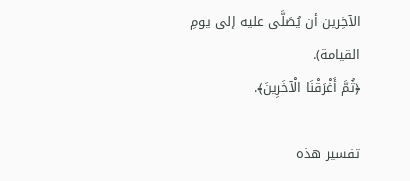الآخِرين أن يُصَلَّى عليه إلى يومِ القيامة).
﴿ثُمَّ أَغْرَقْنَا الْآخَرِينَ﴾.

تفسير هذه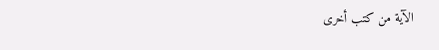الآية من كتب أخرى